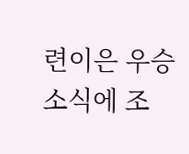련이은 우승소식에 조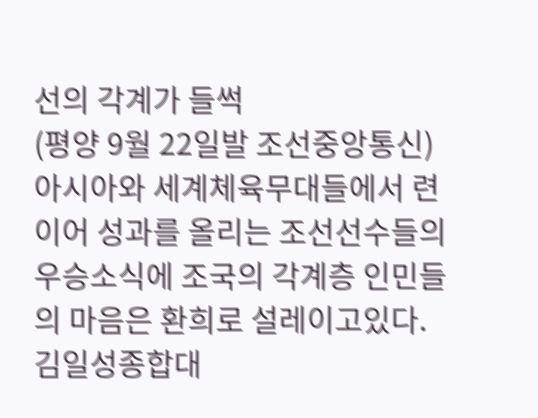선의 각계가 들썩
(평양 9월 22일발 조선중앙통신)
아시아와 세계체육무대들에서 련이어 성과를 올리는 조선선수들의 우승소식에 조국의 각계층 인민들의 마음은 환희로 설레이고있다.
김일성종합대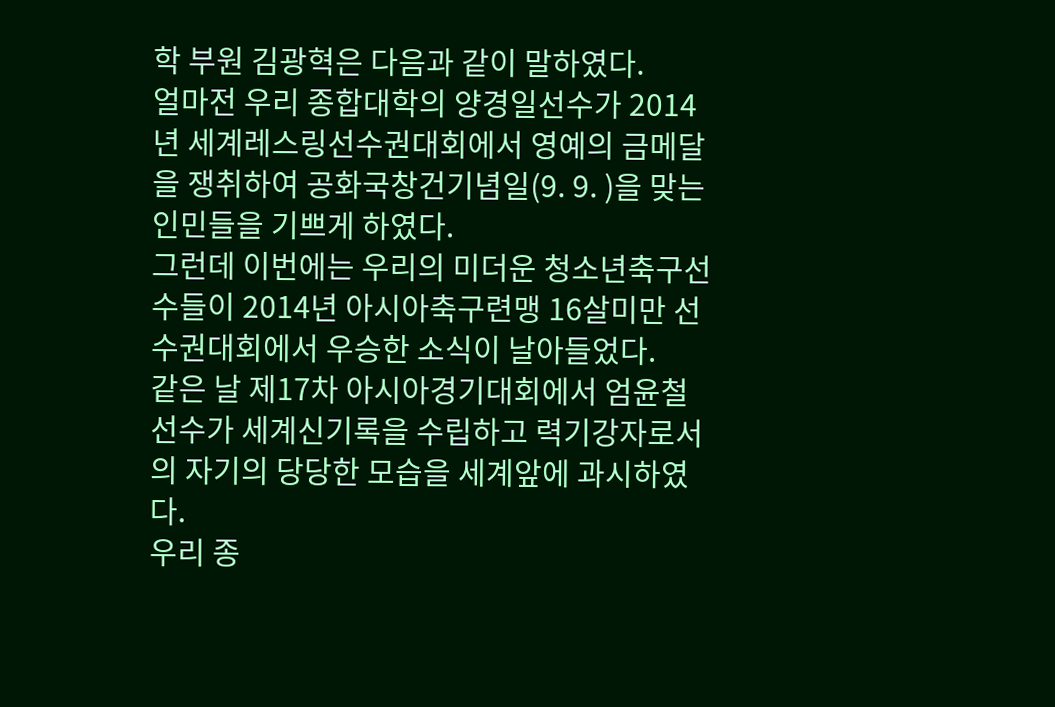학 부원 김광혁은 다음과 같이 말하였다.
얼마전 우리 종합대학의 양경일선수가 2014년 세계레스링선수권대회에서 영예의 금메달을 쟁취하여 공화국창건기념일(9. 9. )을 맞는 인민들을 기쁘게 하였다.
그런데 이번에는 우리의 미더운 청소년축구선수들이 2014년 아시아축구련맹 16살미만 선수권대회에서 우승한 소식이 날아들었다.
같은 날 제17차 아시아경기대회에서 엄윤철선수가 세계신기록을 수립하고 력기강자로서의 자기의 당당한 모습을 세계앞에 과시하였다.
우리 종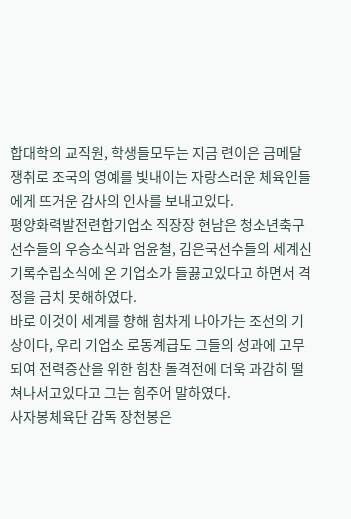합대학의 교직원, 학생들모두는 지금 련이은 금메달 쟁취로 조국의 영예를 빛내이는 자랑스러운 체육인들에게 뜨거운 감사의 인사를 보내고있다.
평양화력발전련합기업소 직장장 현남은 청소년축구선수들의 우승소식과 엄윤철, 김은국선수들의 세계신기록수립소식에 온 기업소가 들끓고있다고 하면서 격정을 금치 못해하였다.
바로 이것이 세계를 향해 힘차게 나아가는 조선의 기상이다, 우리 기업소 로동계급도 그들의 성과에 고무되여 전력증산을 위한 힘찬 돌격전에 더욱 과감히 떨쳐나서고있다고 그는 힘주어 말하였다.
사자봉체육단 감독 장천봉은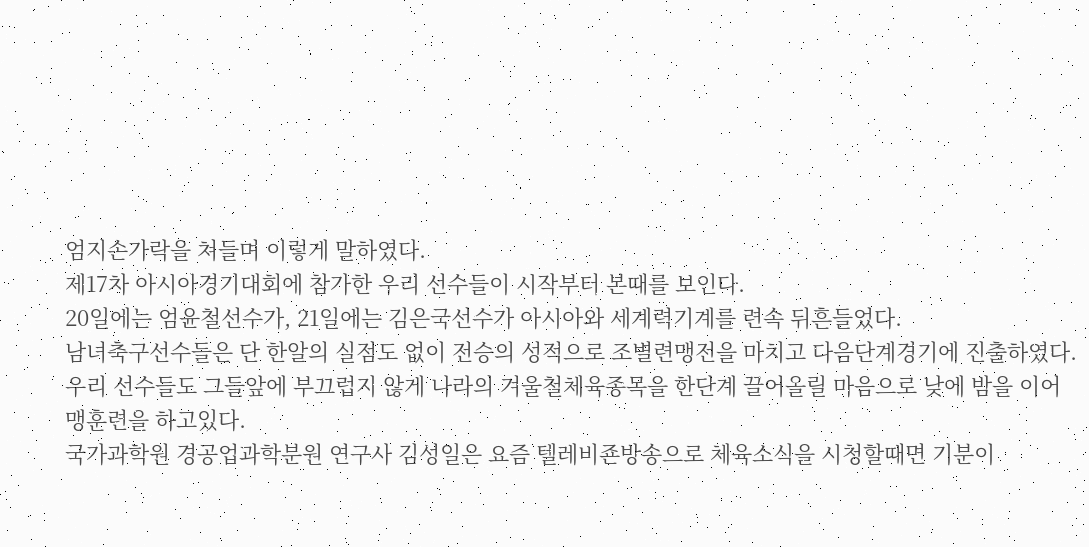엄지손가락을 쳐들며 이렇게 말하였다.
제17차 아시아경기대회에 참가한 우리 선수들이 시작부터 본때를 보인다.
20일에는 엄윤철선수가, 21일에는 김은국선수가 아시아와 세계력기계를 련속 뒤흔들었다.
남녀축구선수들은 단 한알의 실점도 없이 전승의 성적으로 조별련맹전을 마치고 다음단계경기에 진출하였다.
우리 선수들도 그들앞에 부끄럽지 않게 나라의 겨울철체육종목을 한단계 끌어올릴 마음으로 낮에 밤을 이어 맹훈련을 하고있다.
국가과학원 경공업과학분원 연구사 김성일은 요즘 텔레비죤방송으로 체육소식을 시청할때면 기분이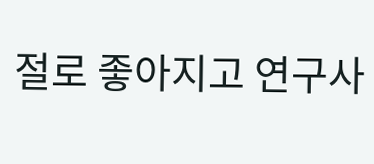절로 좋아지고 연구사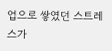업으로 쌓였던 스트레스가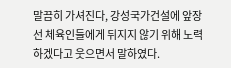말끔히 가셔진다, 강성국가건설에 앞장선 체육인들에게 뒤지지 않기 위해 노력하겠다고 웃으면서 말하였다.